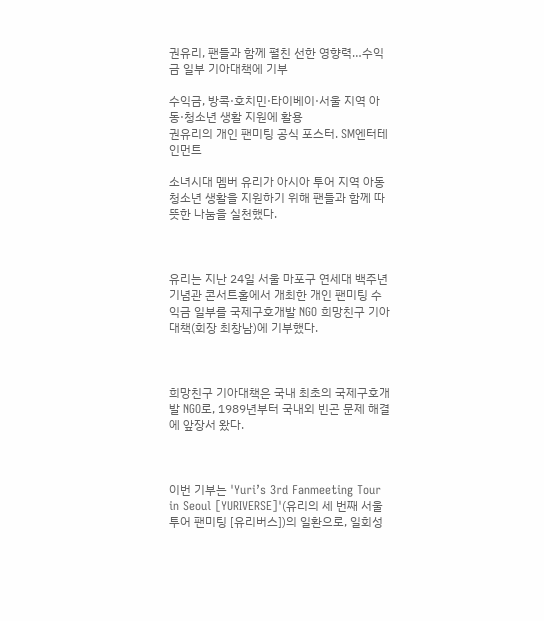권유리, 팬들과 함께 펼친 선한 영향력…수익금 일부 기아대책에 기부

수익금, 방콕·호치민·타이베이·서울 지역 아동·청소년 생활 지원에 활용
권유리의 개인 팬미팅 공식 포스터. SM엔터테인먼트

소녀시대 멤버 유리가 아시아 투어 지역 아동청소년 생활을 지원하기 위해 팬들과 함께 따뜻한 나눔을 실천했다.



유리는 지난 24일 서울 마포구 연세대 백주년기념관 콘서트홀에서 개최한 개인 팬미팅 수익금 일부를 국제구호개발 NGO 희망친구 기아대책(회장 최창남)에 기부했다.



희망친구 기아대책은 국내 최초의 국제구호개발 NGO로, 1989년부터 국내외 빈곤 문제 해결에 앞장서 왔다.



이번 기부는 'Yuri’s 3rd Fanmeeting Tour in Seoul [YURIVERSE]'(유리의 세 번째 서울 투어 팬미팅 [유리버스])의 일환으로, 일회성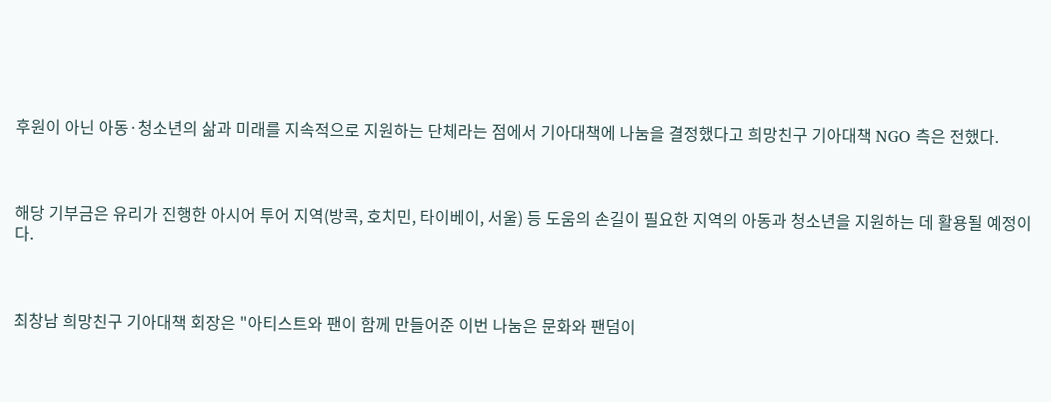후원이 아닌 아동·청소년의 삶과 미래를 지속적으로 지원하는 단체라는 점에서 기아대책에 나눔을 결정했다고 희망친구 기아대책 NGO 측은 전했다.



해당 기부금은 유리가 진행한 아시어 투어 지역(방콕, 호치민, 타이베이, 서울) 등 도움의 손길이 필요한 지역의 아동과 청소년을 지원하는 데 활용될 예정이다.



최창남 희망친구 기아대책 회장은 "아티스트와 팬이 함께 만들어준 이번 나눔은 문화와 팬덤이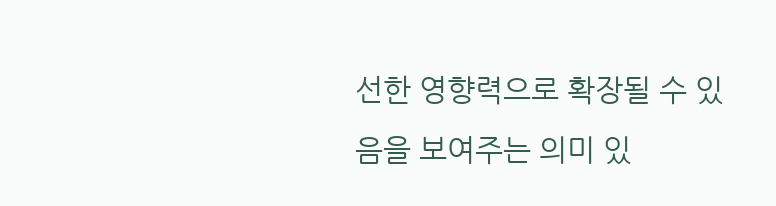선한 영향력으로 확장될 수 있음을 보여주는 의미 있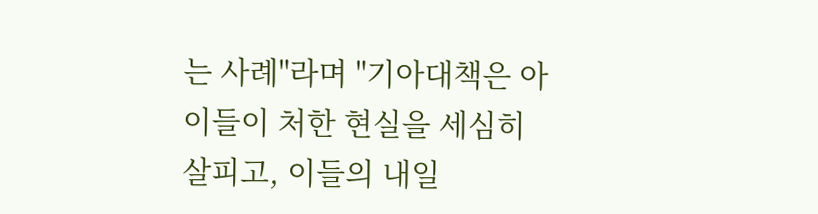는 사례"라며 "기아대책은 아이들이 처한 현실을 세심히 살피고, 이들의 내일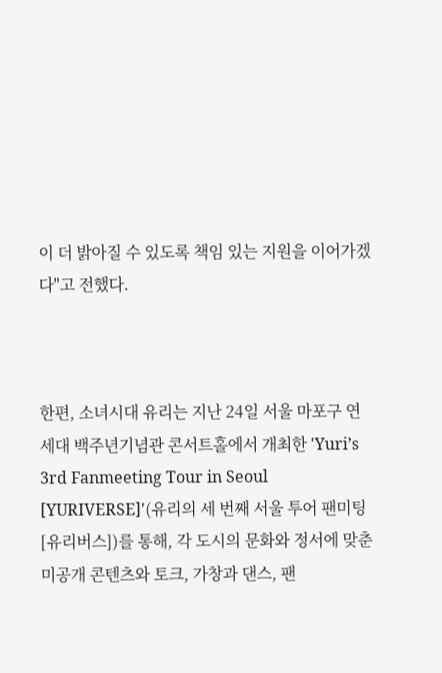이 더 밝아질 수 있도록 책임 있는 지원을 이어가겠다"고 전했다.



한편, 소녀시대 유리는 지난 24일 서울 마포구 연세대 백주년기념관 콘서트홀에서 개최한 'Yuri’s 3rd Fanmeeting Tour in Seoul [YURIVERSE]'(유리의 세 번째 서울 투어 팬미팅 [유리버스])를 통해, 각 도시의 문화와 정서에 맞춘 미공개 콘텐츠와 토크, 가창과 댄스, 팬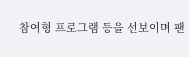참여형 프로그램 등을 선보이며 팬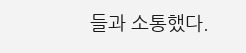들과 소통했다.